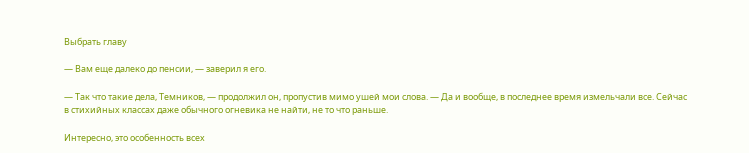Выбрать главу

— Вам еще далеко до пенсии, — заверил я его.

— Так что такие дела, Темников, — продолжил он, пропустив мимо ушей мои слова. — Да и вообще, в последнее время измельчали все. Сейчас в стихийных классах даже обычного огневика не найти, не то что раньше.

Интересно, это особенность всех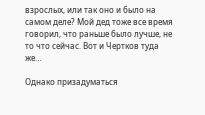взрослых, или так оно и было на самом деле? Мой дед тоже все время говорил, что раньше было лучше, не то что сейчас. Вот и Чертков туда же…

Однако призадуматься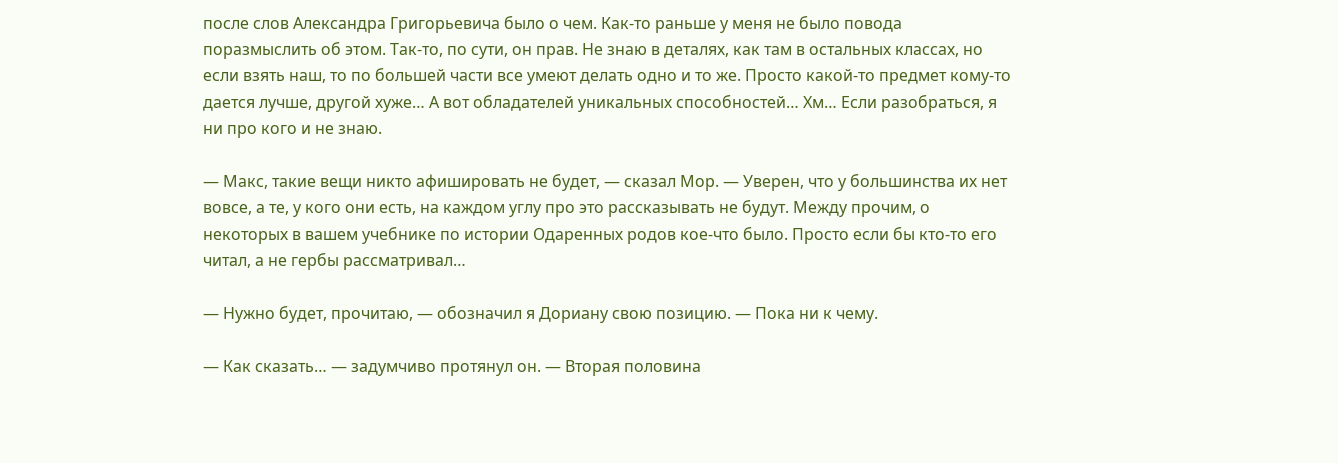после слов Александра Григорьевича было о чем. Как-то раньше у меня не было повода поразмыслить об этом. Так-то, по сути, он прав. Не знаю в деталях, как там в остальных классах, но если взять наш, то по большей части все умеют делать одно и то же. Просто какой-то предмет кому-то дается лучше, другой хуже… А вот обладателей уникальных способностей… Хм… Если разобраться, я ни про кого и не знаю.

— Макс, такие вещи никто афишировать не будет, — сказал Мор. — Уверен, что у большинства их нет вовсе, а те, у кого они есть, на каждом углу про это рассказывать не будут. Между прочим, о некоторых в вашем учебнике по истории Одаренных родов кое-что было. Просто если бы кто-то его читал, а не гербы рассматривал…

— Нужно будет, прочитаю, — обозначил я Дориану свою позицию. — Пока ни к чему.

— Как сказать… — задумчиво протянул он. — Вторая половина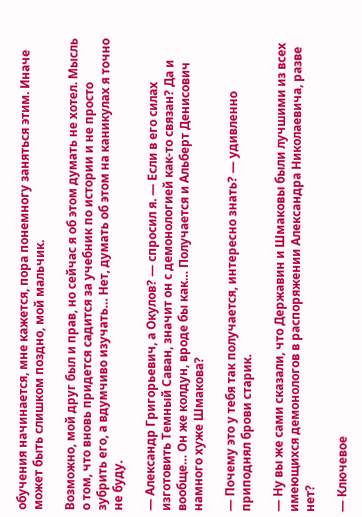обучения начинается, мне кажется, пора понемногу заняться этим. Иначе может быть слишком поздно, мой мальчик.

Возможно, мой друг был и прав, но сейчас я об этом думать не хотел. Мысль о том, что вновь придется садится за учебник по истории и не просто зубрить его, а вдумчиво изучать… Нет, думать об этом на каникулах я точно не буду.

— Александр Григорьевич, а Окулов? — спросил я. — Если в его силах изготовить Темный Саван, значит он с демонологией как-то связан? Да и вообще… Он же колдун, вроде бы как… Получается и Альберт Денисович намного хуже Шмакова?

— Почему это у тебя так получается, интересно знать? — удивленно приподнял брови старик.

— Ну вы же сами сказали, что Державин и Шмаковы были лучшими из всех имеющихся демонологов в распоряжении Александра Николаевича, разве нет?

— Ключевое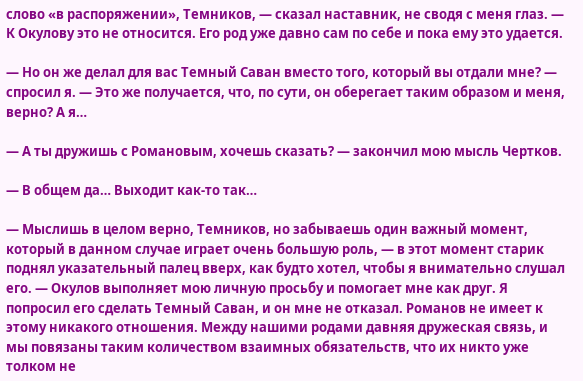слово «в распоряжении», Темников, — сказал наставник, не сводя с меня глаз. — К Окулову это не относится. Его род уже давно сам по себе и пока ему это удается.

— Но он же делал для вас Темный Саван вместо того, который вы отдали мне? — спросил я. — Это же получается, что, по сути, он оберегает таким образом и меня, верно? А я…

— А ты дружишь с Романовым, хочешь сказать? — закончил мою мысль Чертков.

— В общем да… Выходит как-то так…

— Мыслишь в целом верно, Темников, но забываешь один важный момент, который в данном случае играет очень большую роль, — в этот момент старик поднял указательный палец вверх, как будто хотел, чтобы я внимательно слушал его. — Окулов выполняет мою личную просьбу и помогает мне как друг. Я попросил его сделать Темный Саван, и он мне не отказал. Романов не имеет к этому никакого отношения. Между нашими родами давняя дружеская связь, и мы повязаны таким количеством взаимных обязательств, что их никто уже толком не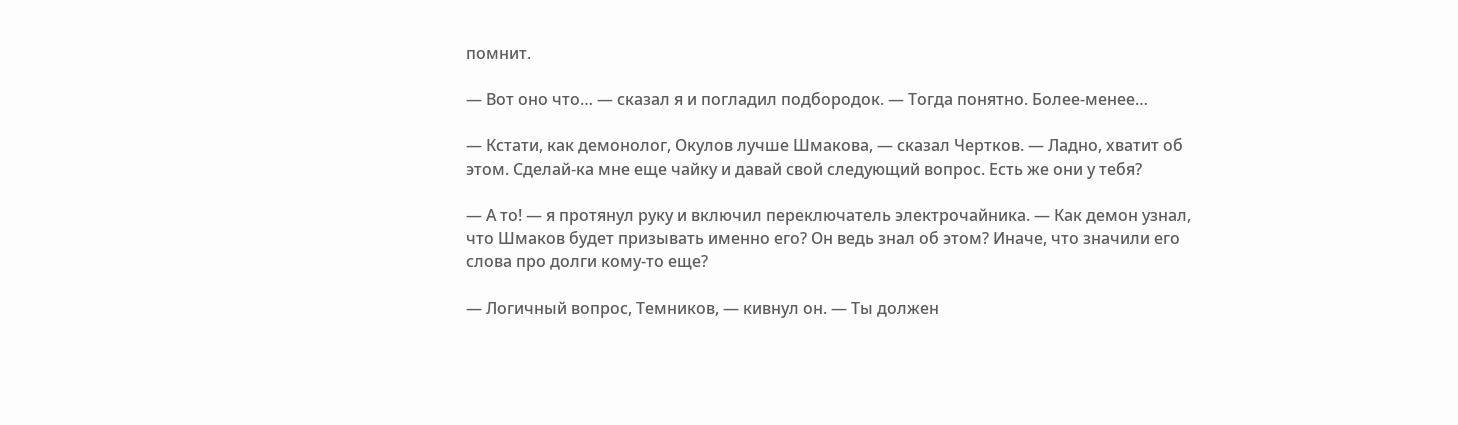помнит.

— Вот оно что… — сказал я и погладил подбородок. — Тогда понятно. Более-менее…

— Кстати, как демонолог, Окулов лучше Шмакова, — сказал Чертков. — Ладно, хватит об этом. Сделай-ка мне еще чайку и давай свой следующий вопрос. Есть же они у тебя?

— А то! — я протянул руку и включил переключатель электрочайника. — Как демон узнал, что Шмаков будет призывать именно его? Он ведь знал об этом? Иначе, что значили его слова про долги кому-то еще?

— Логичный вопрос, Темников, — кивнул он. — Ты должен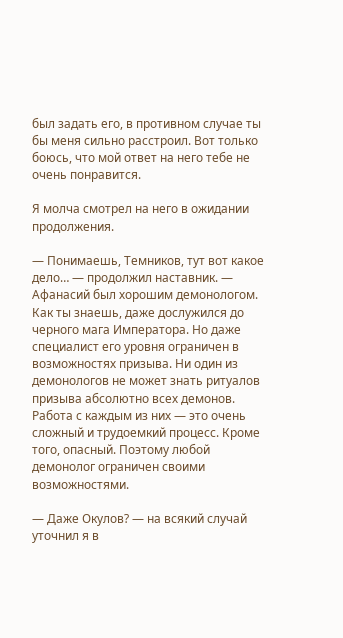был задать его, в противном случае ты бы меня сильно расстроил. Вот только боюсь, что мой ответ на него тебе не очень понравится.

Я молча смотрел на него в ожидании продолжения.

— Понимаешь, Темников, тут вот какое дело… — продолжил наставник. — Афанасий был хорошим демонологом. Как ты знаешь, даже дослужился до черного мага Императора. Но даже специалист его уровня ограничен в возможностях призыва. Ни один из демонологов не может знать ритуалов призыва абсолютно всех демонов. Работа с каждым из них — это очень сложный и трудоемкий процесс. Кроме того, опасный. Поэтому любой демонолог ограничен своими возможностями.

— Даже Окулов? — на всякий случай уточнил я в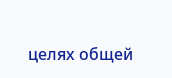целях общей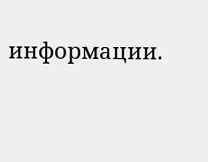информации.